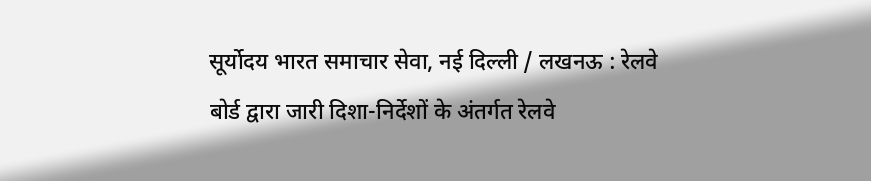सूर्योदय भारत समाचार सेवा, नई दिल्ली / लखनऊ : रेलवे बोर्ड द्वारा जारी दिशा-निर्देशों के अंतर्गत रेलवे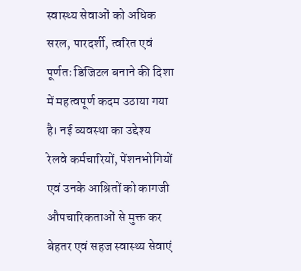स्वास्थ्य सेवाओं को अधिक सरल, पारदर्शी, त्वरित एवं पूर्णतः डिजिटल बनाने की दिशा में महत्वपूर्ण कदम उठाया गया है। नई व्यवस्था का उद्देश्य रेलवे कर्मचारियों, पेंशनभोगियों एवं उनके आश्रितों को कागजी औपचारिकताओं से मुक्त कर बेहतर एवं सहज स्वास्थ्य सेवाएं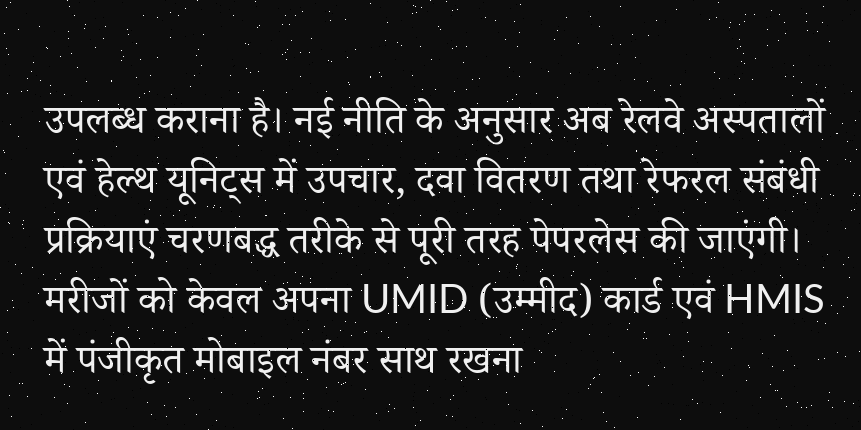उपलब्ध कराना है। नई नीति के अनुसार अब रेलवे अस्पतालों एवं हेल्थ यूनिट्स में उपचार, दवा वितरण तथा रेफरल संबंधी प्रक्रियाएं चरणबद्ध तरीके से पूरी तरह पेपरलेस की जाएंगी। मरीजों को केवल अपना UMID (उम्मीद) कार्ड एवं HMIS में पंजीकृत मोबाइल नंबर साथ रखना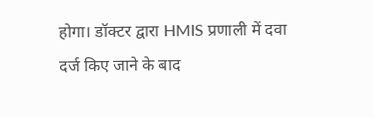होगा। डॉक्टर द्वारा HMIS प्रणाली में दवा दर्ज किए जाने के बाद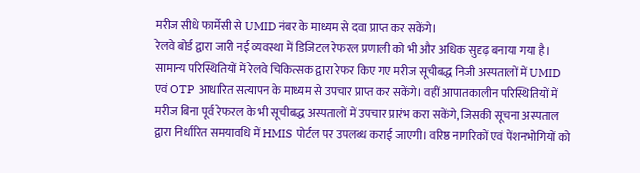मरीज सीधे फार्मेसी से UMID नंबर के माध्यम से दवा प्राप्त कर सकेंगे।
रेलवे बोर्ड द्वारा जारी नई व्यवस्था में डिजिटल रेफरल प्रणाली को भी और अधिक सुदृढ़ बनाया गया है। सामान्य परिस्थितियों में रेलवे चिकित्सक द्वारा रेफर किए गए मरीज सूचीबद्ध निजी अस्पतालों में UMID एवं OTP आधारित सत्यापन के माध्यम से उपचार प्राप्त कर सकेंगे। वहीं आपातकालीन परिस्थितियों में मरीज बिना पूर्व रेफरल के भी सूचीबद्ध अस्पतालों में उपचार प्रारंभ करा सकेंगे, जिसकी सूचना अस्पताल द्वारा निर्धारित समयावधि में HMIS पोर्टल पर उपलब्ध कराई जाएगी। वरिष्ठ नागरिकों एवं पेंशनभोगियों को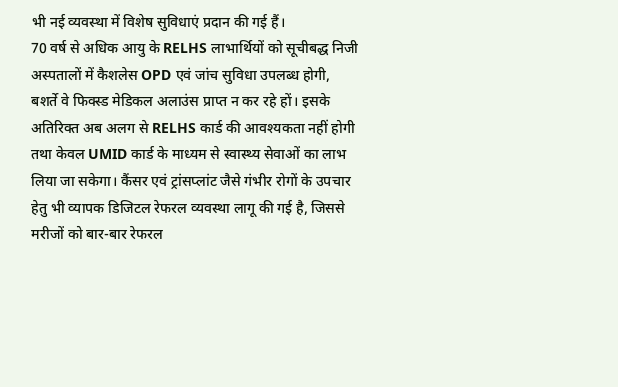भी नई व्यवस्था में विशेष सुविधाएं प्रदान की गई हैं।
70 वर्ष से अधिक आयु के RELHS लाभार्थियों को सूचीबद्ध निजी अस्पतालों में कैशलेस OPD एवं जांच सुविधा उपलब्ध होगी, बशर्ते वे फिक्स्ड मेडिकल अलाउंस प्राप्त न कर रहे हों। इसके अतिरिक्त अब अलग से RELHS कार्ड की आवश्यकता नहीं होगी तथा केवल UMID कार्ड के माध्यम से स्वास्थ्य सेवाओं का लाभ लिया जा सकेगा। कैंसर एवं ट्रांसप्लांट जैसे गंभीर रोगों के उपचार हेतु भी व्यापक डिजिटल रेफरल व्यवस्था लागू की गई है, जिससे मरीजों को बार-बार रेफरल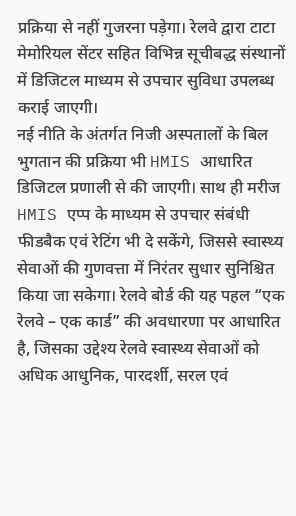प्रक्रिया से नहीं गुजरना पड़ेगा। रेलवे द्वारा टाटा मेमोरियल सेंटर सहित विभिन्न सूचीबद्ध संस्थानों में डिजिटल माध्यम से उपचार सुविधा उपलब्ध कराई जाएगी।
नई नीति के अंतर्गत निजी अस्पतालों के बिल भुगतान की प्रक्रिया भी HMIS आधारित डिजिटल प्रणाली से की जाएगी। साथ ही मरीज HMIS एप्प के माध्यम से उपचार संबंधी फीडबैक एवं रेटिंग भी दे सकेंगे, जिससे स्वास्थ्य सेवाओं की गुणवत्ता में निरंतर सुधार सुनिश्चित किया जा सकेगा। रेलवे बोर्ड की यह पहल “एक रेलवे – एक कार्ड” की अवधारणा पर आधारित है, जिसका उद्देश्य रेलवे स्वास्थ्य सेवाओं को अधिक आधुनिक, पारदर्शी, सरल एवं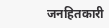जनहितकारी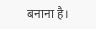बनाना है।